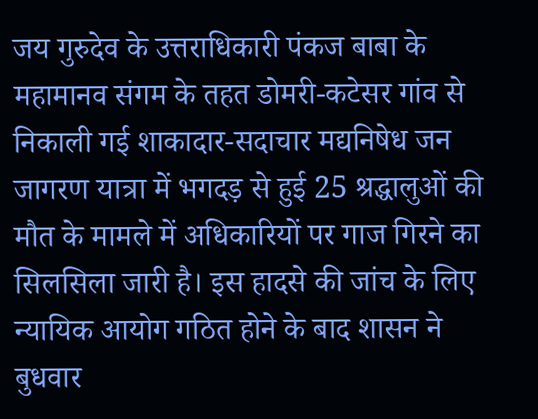जय गुरुदेव के उत्तराधिकारी पंकज बाबा के महामानव संगम के तहत डोमरी-कटेसर गांव से निकाली गई शाकादार-सदाचार मद्यनिषेध जन जागरण यात्रा में भगदड़ से हुई 25 श्रद्धालुओं की मौत के मामले में अधिकारियों पर गाज गिरने का सिलसिला जारी है। इस हादसे की जांच के लिए न्यायिक आयोग गठित होने के बाद शासन ने बुधवार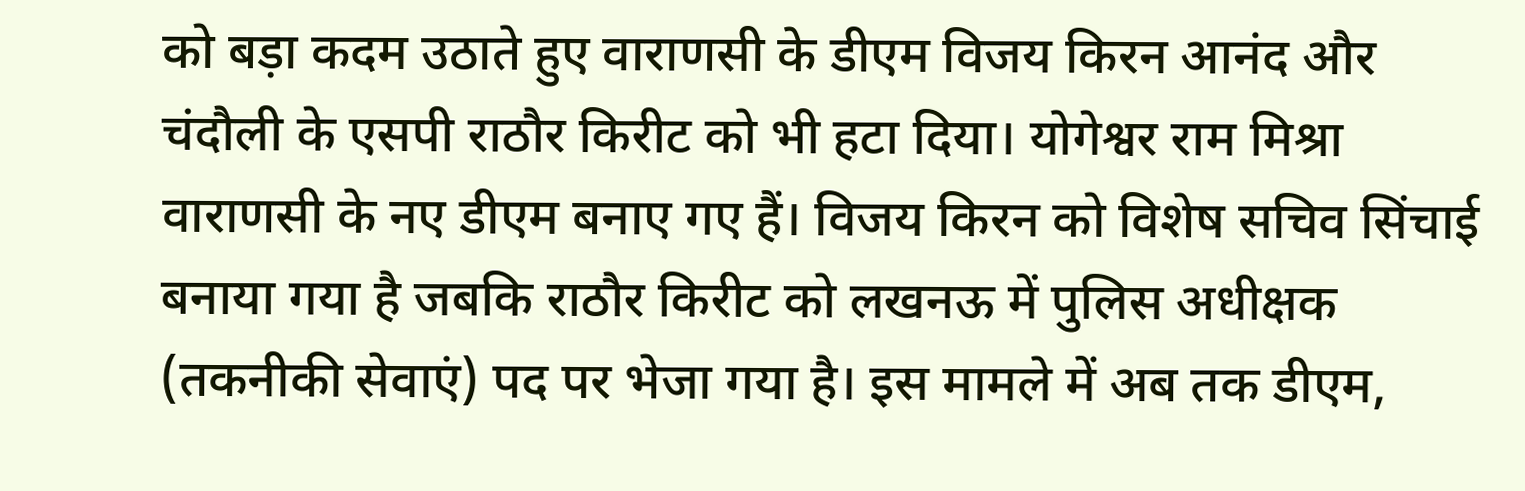को बड़ा कदम उठाते हुए वाराणसी के डीएम विजय किरन आनंद और चंदौली के एसपी राठौर किरीट को भी हटा दिया। योगेश्वर राम मिश्रा वाराणसी के नए डीएम बनाए गए हैं। विजय किरन को विशेष सचिव सिंचाई बनाया गया है जबकि राठौर किरीट को लखनऊ में पुलिस अधीक्षक (तकनीकी सेवाएं) पद पर भेजा गया है। इस मामले में अब तक डीएम,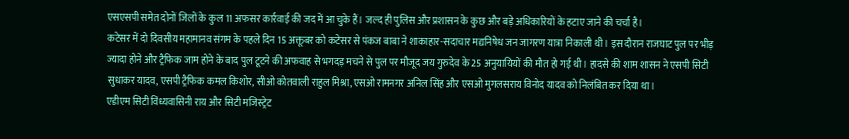एसएसपी समेत दोनों जिलों के कुल 11 अफसर कार्रवाई की जद में आ चुके हैं। जल्द ही पुलिस और प्रशासन के कुछ और बड़े अधिकारियों के हटाए जाने की चर्चा है।
कटेसर में दो दिवसीय महामानव संगम के पहले दिन 15 अक्तूबर को कटेसर से पंकज बाबा ने शाकाहार-सदाचार मद्यनिषेध जन जागरण यात्रा निकाली थी। इस दौरान राजघाट पुल पर भीड़ ज्यादा होने और ट्रैफिक जाम होने के बाद पुल टूटने की अफवाह से भगदड़ मचने से पुल पर मौजूद जय गुरुदेव के 25 अनुयायियों की मौत हो गई थी। हादसे की शाम शासन ने एसपी सिटी सुधाकर यादव, एसपी ट्रैफिक कमल किशोर, सीओ कोतवाली राहुल मिश्रा, एसओ रामनगर अनिल सिंह और एसओ मुगलसराय विनोद यादव को निलंबित कर दिया था।
एडीएम सिटी विंध्यवासिनी राय और सिटी मजिस्ट्रेट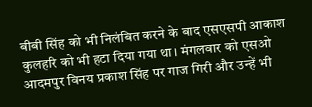बीबी सिंह को भी निलंबित करने के बाद एसएसपी आकाश कुलहरि को भी हटा दिया गया था। मंगलवार को एसओ आदमपुर विनय प्रकाश सिंह पर गाज गिरी और उन्हें भी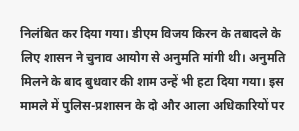निलंबित कर दिया गया। डीएम विजय किरन के तबादले के लिए शासन ने चुनाव आयोग से अनुमति मांगी थी। अनुमति मिलने के बाद बुधवार की शाम उन्हें भी हटा दिया गया। इस मामले में पुलिस-प्रशासन के दो और आला अधिकारियों पर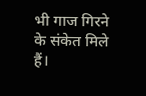भी गाज गिरने के संकेत मिले हैं।